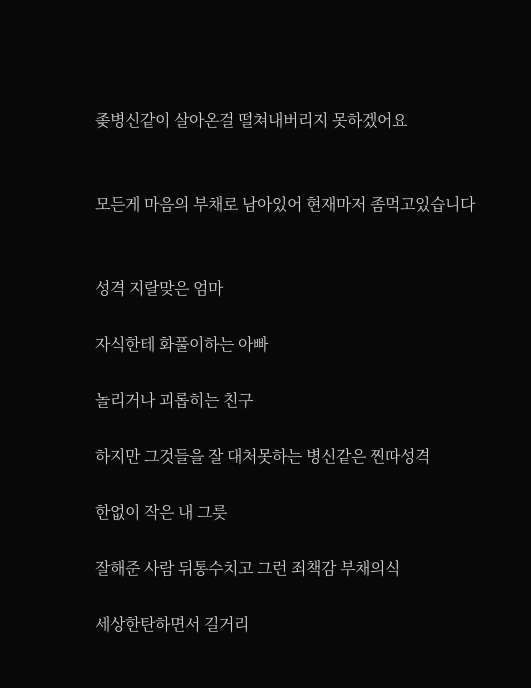좆병신같이 살아온걸 떨쳐내버리지 못하겠어요


모든게 마음의 부채로 남아있어 현재마저 좀먹고있습니다


성격 지랄맞은 엄마

자식한테 화풀이하는 아빠

놀리거나 괴롭히는 친구

하지만 그것들을 잘 대처못하는 병신같은 찐따성격

한없이 작은 내 그릇

잘해준 사람 뒤통수치고 그런 죄책감 부채의식

세상한탄하면서 길거리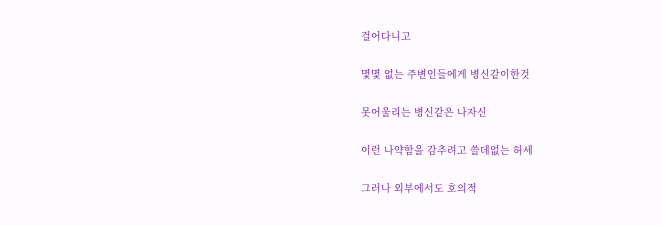걸어다니고

몇몇 없는 주변인들에게 병신같이한것

못어울리는 병신같은 나자신

이런 나약함을 감추려고 쓸데없는 허세

그러나 외부에서도 호의적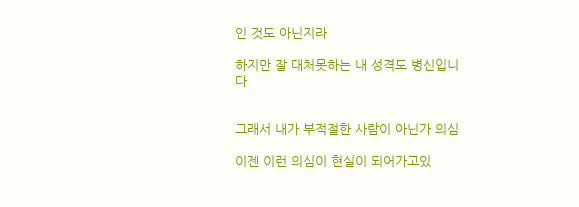인 것도 아닌지라

하지만 잘 대처못하는 내 성격도 병신입니다


그래서 내가 부적절한 사람이 아닌가 의심

이젠 이런 의심이 현실이 되어가고있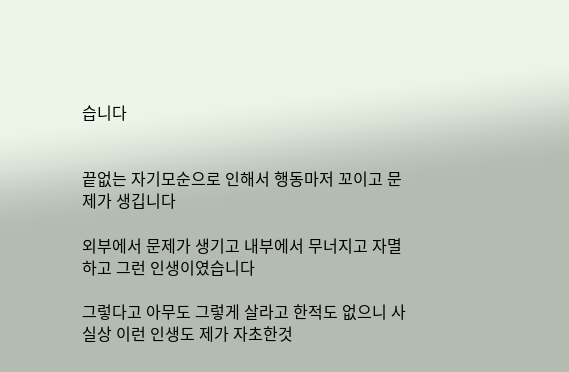습니다


끝없는 자기모순으로 인해서 행동마저 꼬이고 문제가 생깁니다

외부에서 문제가 생기고 내부에서 무너지고 자멸하고 그런 인생이였습니다

그렇다고 아무도 그렇게 살라고 한적도 없으니 사실상 이런 인생도 제가 자초한것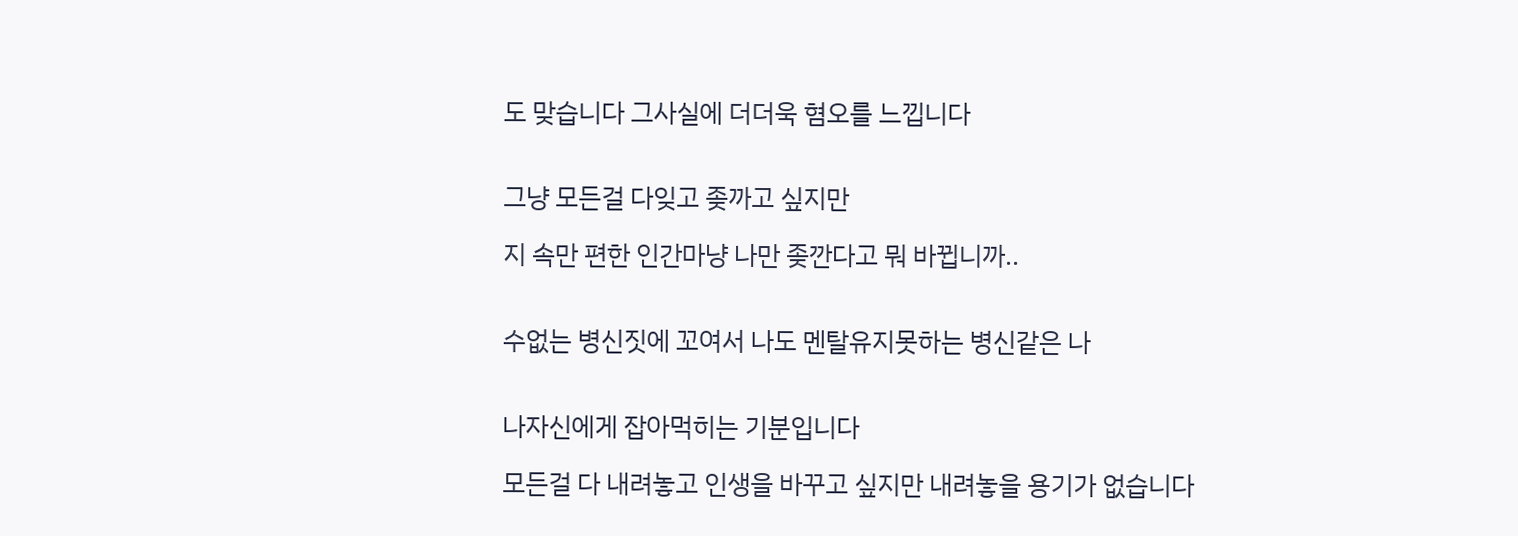도 맞습니다 그사실에 더더욱 혐오를 느낍니다


그냥 모든걸 다잊고 좆까고 싶지만

지 속만 편한 인간마냥 나만 좆깐다고 뭐 바뀝니까..


수없는 병신짓에 꼬여서 나도 멘탈유지못하는 병신같은 나


나자신에게 잡아먹히는 기분입니다

모든걸 다 내려놓고 인생을 바꾸고 싶지만 내려놓을 용기가 없습니다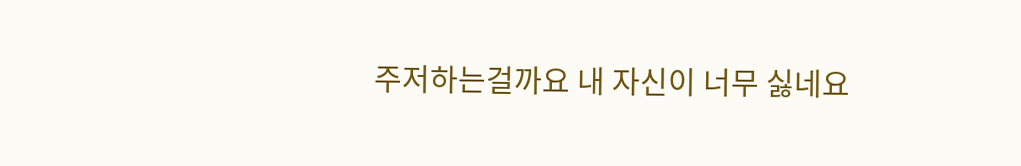주저하는걸까요 내 자신이 너무 싫네요